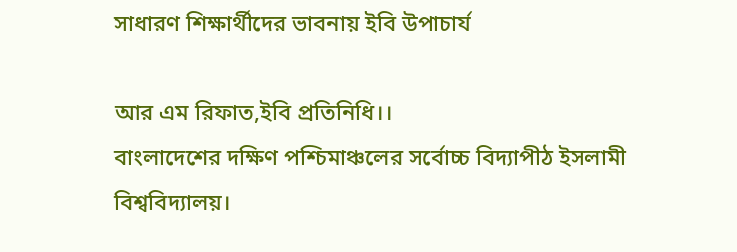সাধারণ শিক্ষার্থীদের ভাবনায় ইবি উপাচার্য

আর এম রিফাত,ইবি প্রতিনিধি।।
বাংলাদেশের দক্ষিণ পশ্চিমাঞ্চলের সর্বোচ্চ বিদ্যাপীঠ ইসলামী বিশ্ববিদ্যালয়।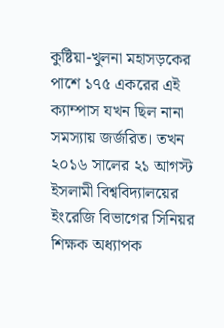কুষ্টিয়া-খুলনা মহাসড়কের পাশে ১৭৫ একরের এই ক্যাম্পাস যখন ছিল নানা সমস্যায় জর্জরিত। তখন ২০১৬ সালের ২১ আগস্ট ইসলামী বিশ্ববিদ্যালয়ের ইংরেজি বিভাগের সিনিয়র শিক্ষক অধ্যাপক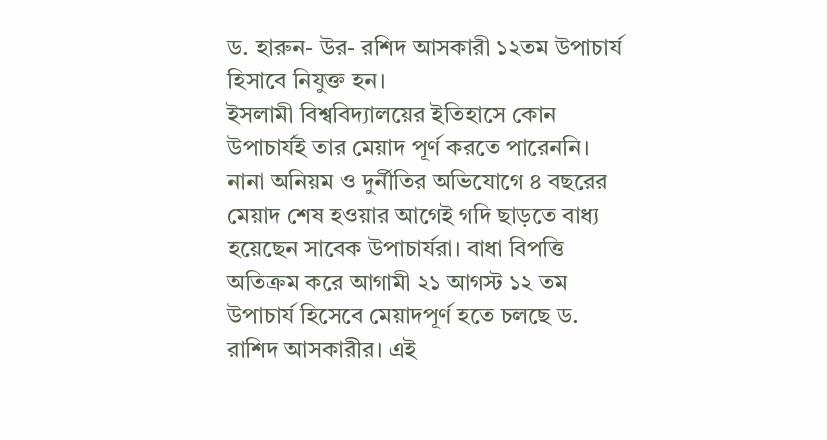ড. হারুন- উর- রশিদ আসকারী ১২তম উপাচার্য হিসাবে নিযুক্ত হন।
ইসলামী বিশ্ববিদ্যালয়ের ইতিহাসে কোন উপাচার্যই তার মেয়াদ পূর্ণ করতে পারেননি। নানা অনিয়ম ও দুর্নীতির অভিযোগে ৪ বছরের মেয়াদ শেষ হওয়ার আগেই গদি ছাড়তে বাধ্য হয়েছেন সাবেক উপাচার্যরা। বাধা বিপত্তি অতিক্রম করে আগামী ২১ আগস্ট ১২ তম উপাচার্য হিসেবে মেয়াদপূর্ণ হতে চলছে ড. রাশিদ আসকারীর। এই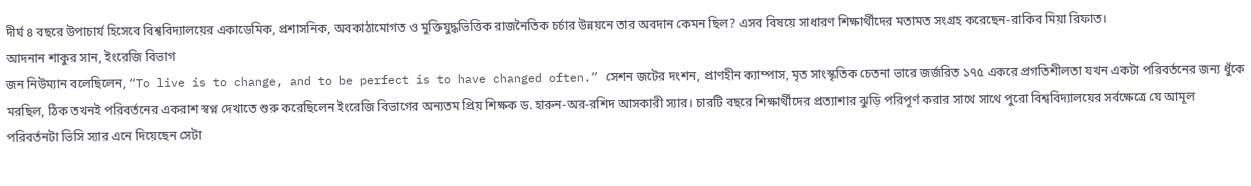দীর্ঘ ৪ বছরে উপাচার্য হিসেবে বিশ্ববিদ্যালয়ের একাডেমিক, প্রশাসনিক, অবকাঠামোগত ও মুক্তিযুদ্ধভিত্তিক রাজনৈতিক চর্চার উন্নয়নে তার অবদান কেমন ছিল? এসব বিষয়ে সাধারণ শিক্ষার্থীদের মতামত সংগ্রহ করেছেন-রাকিব মিয়া রিফাত।
আদনান শাকুর সান, ইংরেজি বিভাগ
জন নিউম্যান বলেছিলেন, “To live is to change, and to be perfect is to have changed often.” সেশন জটের দংশন, প্রাণহীন ক্যাম্পাস, মৃত সাংস্কৃতিক চেতনা ভারে জর্জরিত ১৭৫ একরে প্রগতিশীলতা যখন একটা পরিবর্তনের জন্য ধুঁকে মরছিল, ঠিক তখনই পরিবর্তনের একরাশ স্বপ্ন দেখাতে শুরু করেছিলেন ইংরেজি বিভাগের অন্যতম প্রিয় শিক্ষক ড. হারুন-অর-রশিদ আসকারী স্যার। চারটি বছরে শিক্ষার্থীদের প্রত্যাশার ঝুড়ি পরিপূর্ণ করার সাথে সাথে পুরো বিশ্ববিদ্যালয়ের সর্বক্ষেত্রে যে আমূল পরিবর্তনটা ভিসি স্যার এনে দিয়েছেন সেটা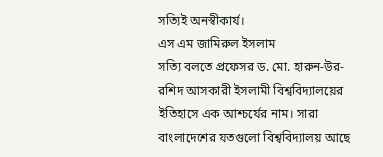সত্যিই অনস্বীকার্য।
এস এম জামিরুল ইসলাম
সত্যি বলতে প্রফেসর ড. মো. হারুন-উর-রশিদ আসকারী ইসলামী বিশ্ববিদ্যালয়ের ইতিহাসে এক আশ্চর্যের নাম। সারা বাংলাদেশের যতগুলো বিশ্ববিদ্যালয় আছে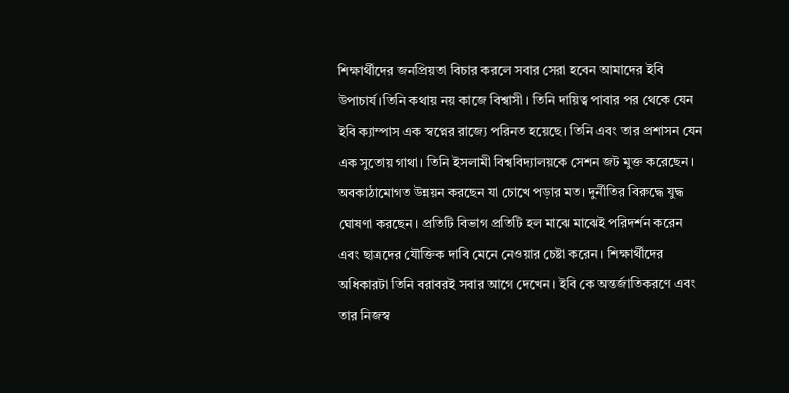শিক্ষার্থীদের জনপ্রিয়তা বিচার করলে সবার সেরা হবেন আমাদের ইবি উপাচার্য।তিনি কথায় নয় কাজে বিশ্বাসী। তিনি দায়িত্ব পাবার পর থেকে যেন ইবি ক্যাম্পাস এক স্বপ্নের রাজ্যে পরিনত হয়েছে। তিনি এবং তার প্রশাসন যেন এক সুতোয় গাথা। তিনি ইসলামী বিশ্ববিদ্যালয়কে সেশন জট মুক্ত করেছেন। অবকাঠামোগত উন্নয়ন করছেন যা চোখে পড়ার মত। দুর্নীতির বিরুদ্ধে যুদ্ধ ঘোষণা করছেন। প্রতিটি বিভাগ প্রতিটি হল মাঝে মাঝেই পরিদর্শন করেন এবং ছাত্রদের যৌক্তিক দাবি মেনে নেওয়ার চেষ্টা করেন। শিক্ষার্থীদের অধিকারটা তিনি বরাবরই সবার আগে দেখেন। ইবি কে অন্তর্জাতিকরণে এবং তার নিজস্ব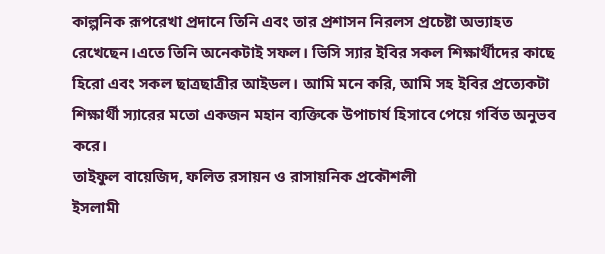কাল্পনিক রূপরেখা প্রদানে তিনি এবং তার প্রশাসন নিরলস প্রচেষ্টা অভ্যাহত রেখেছেন।এতে তিনি অনেকটাই সফল। ভিসি স্যার ইবির সকল শিক্ষার্থীদের কাছে হিরো এবং সকল ছাত্রছাত্রীর আইডল। আমি মনে করি, আমি সহ ইবির প্রত্যেকটা শিক্ষার্থী স্যারের মতো একজন মহান ব্যক্তিকে উপাচার্য হিসাবে পেয়ে গর্বিত অনুভব করে।
তাইফুল বায়েজিদ, ফলিত রসায়ন ও রাসায়নিক প্রকৌশলী
ইসলামী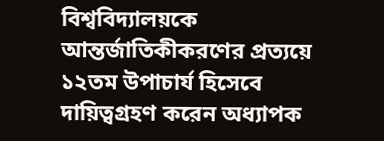বিশ্ববিদ্যালয়কে আন্তর্জাতিকীকরণের প্রত্যয়ে ১২তম উপাচার্য হিসেবে দায়িত্বগ্রহণ করেন অধ্যাপক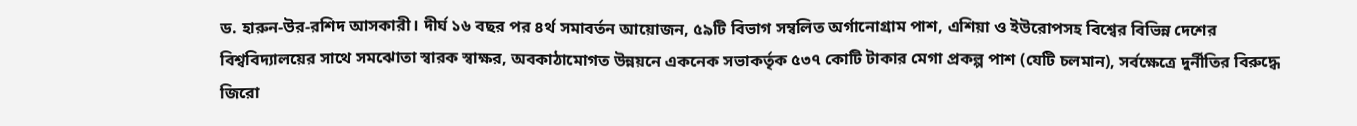ড. হারুন-উর-রশিদ আসকারী। দীর্ঘ ১৬ বছর পর ৪র্থ সমাবর্তন আয়োজন, ৫৯টি বিভাগ সম্বলিত অর্গানোগ্রাম পাশ, এশিয়া ও ইউরোপসহ বিশ্বের বিভিন্ন দেশের বিশ্ববিদ্যালয়ের সাথে সমঝোতা স্বারক স্বাক্ষর, অবকাঠামোগত উন্নয়নে একনেক সভাকর্তৃক ৫৩৭ কোটি টাকার মেগা প্রকল্প পাশ (যেটি চলমান), সর্বক্ষেত্রে দুর্নীতির বিরুদ্ধে জিরো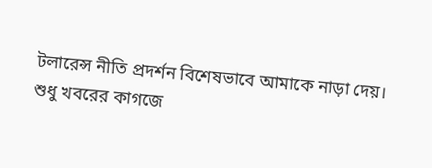টলারেন্স নীতি প্রদর্শন বিশেষভাবে আমাকে নাড়া দেয়।
শুধু খবরের কাগজে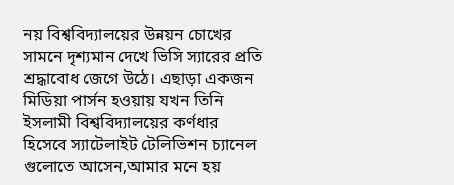নয় বিশ্ববিদ্যালয়ের উন্নয়ন চোখের সামনে দৃশ্যমান দেখে ভিসি স্যারের প্রতি শ্রদ্ধাবোধ জেগে উঠে। এছাড়া একজন মিডিয়া পার্সন হওয়ায় যখন তিনি ইসলামী বিশ্ববিদ্যালয়ের কর্ণধার হিসেবে স্যাটেলাইট টেলিভিশন চ্যানেল গুলোতে আসেন,আমার মনে হয়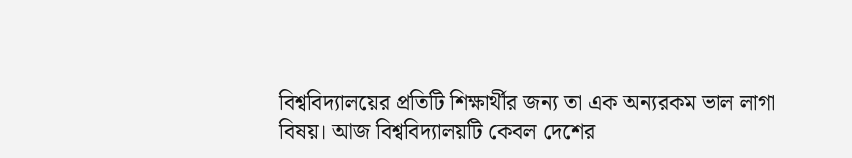বিশ্ববিদ্যালয়ের প্রতিটি শিক্ষার্থীর জন্য তা এক অন্যরকম ভাল লাগা বিষয়। আজ বিশ্ববিদ্যালয়টি কেবল দেশের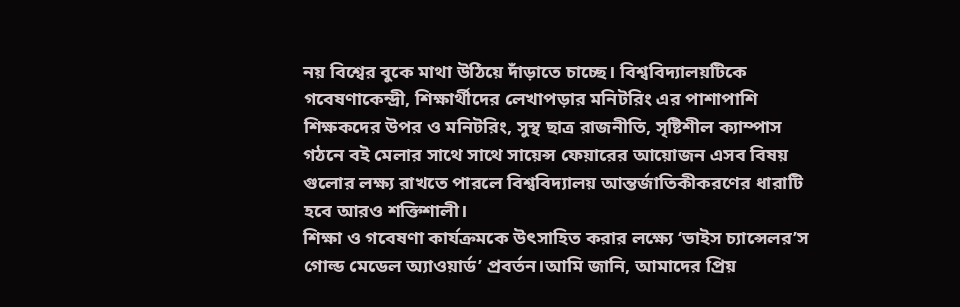নয় বিশ্বের বুকে মাথা উঠিয়ে দাঁড়াতে চাচ্ছে। বিশ্ববিদ্যালয়টিকে গবেষণাকেন্দ্রী, শিক্ষার্থীদের লেখাপড়ার মনিটরিং এর পাশাপাশি শিক্ষকদের উপর ও মনিটরিং, সুস্থ ছাত্র রাজনীতি, সৃষ্টিশীল ক্যাম্পাস গঠনে বই মেলার সাথে সাথে সায়েন্স ফেয়ারের আয়োজন এসব বিষয় গুলোর লক্ষ্য রাখতে পারলে বিশ্ববিদ্যালয় আন্তর্জাতিকীকরণের ধারাটি হবে আরও শক্তিশালী।
শিক্ষা ও গবেষণা কার্যক্রমকে উৎসাহিত করার লক্ষ্যে ‘ভাইস চ্যান্সেলর’স গোল্ড মেডেল অ্যাওয়ার্ড’ প্রবর্তন।আমি জানি, আমাদের প্রিয়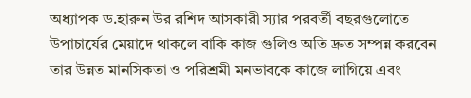অধ্যাপক ড.হারুন উর রশিদ আসকারী স্যার পরবর্তী বছরগুলোতে উপাচার্যের মেয়াদে থাকলে বাকি কাজ গুলিও অতি দ্রুত সম্পন্ন করবেন তার উন্নত মানসিকতা ও পরিশ্রমী মনভাবকে কাজে লাগিয়ে এবং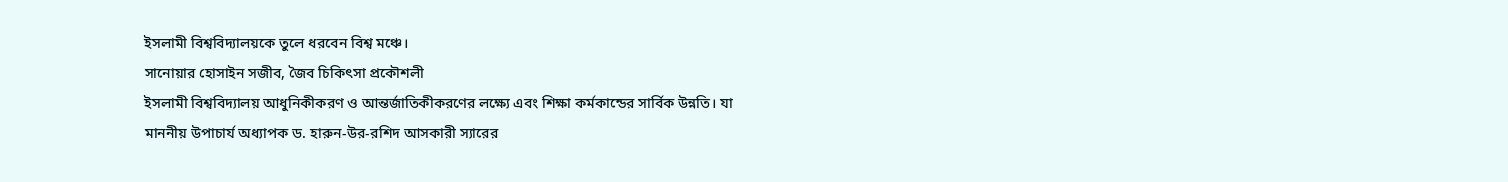ইসলামী বিশ্ববিদ্যালয়কে তুলে ধরবেন বিশ্ব মঞ্চে।
সানোয়ার হোসাইন সজীব, জৈব চিকিৎসা প্রকৌশলী
ইসলামী বিশ্ববিদ্যালয় আধুনিকীকরণ ও আন্তর্জাতিকীকরণের লক্ষ্যে এবং শিক্ষা কর্মকান্ডের সার্বিক উন্নতি। যা মাননীয় উপাচার্য অধ্যাপক ড. হারুন-উর-রশিদ আসকারী স্যারের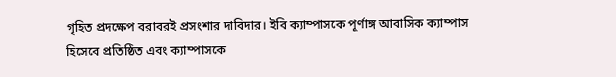গৃহিত প্রদক্ষেপ বরাবরই প্রসংশার দাবিদার। ইবি ক্যাম্পাসকে পূর্ণাঙ্গ আবাসিক ক্যাম্পাস হিসেবে প্রতিষ্ঠিত এবং ক্যাম্পাসকে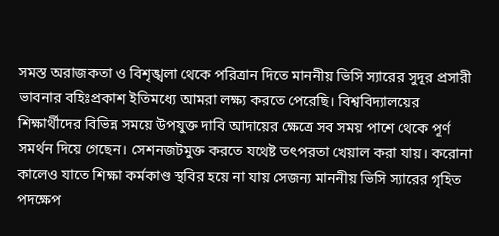সমস্ত অরাজকতা ও বিশৃঙ্খলা থেকে পরিত্রান দিতে মাননীয় ভিসি স্যারের সুদূর প্রসারী ভাবনার বহিঃপ্রকাশ ইতিমধ্যে আমরা লক্ষ্য করতে পেরেছি। বিশ্ববিদ্যালয়ের শিক্ষার্থীদের বিভিন্ন সময়ে উপযুক্ত দাবি আদায়ের ক্ষেত্রে সব সময় পাশে থেকে পূর্ণ সমর্থন দিয়ে গেছেন। সেশনজটমুক্ত করতে যথেষ্ট তৎপরতা খেয়াল করা যায়। করোনা কালেও যাতে শিক্ষা কর্মকাণ্ড স্থবির হয়ে না যায় সেজন্য মাননীয় ভিসি স্যারের গৃহিত পদক্ষেপ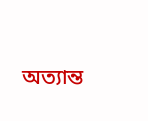অত্যান্ত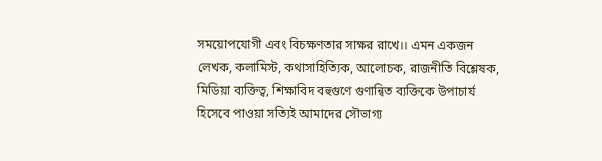সময়োপযোগী এবং বিচক্ষণতার সাক্ষর রাখে।। এমন একজন লেখক, কলামিস্ট, কথাসাহিত্যিক, আলোচক, রাজনীতি বিশ্লেষক, মিডিয়া ব্যক্তিত্ব, শিক্ষাবিদ বহুগুণে গুণান্বিত ব্যক্তিকে উপাচার্য হিসেবে পাওয়া সত্যিই আমাদের সৌভাগ্য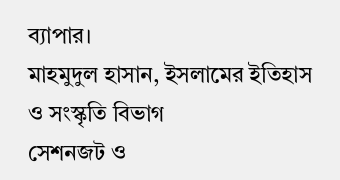ব্যাপার।
মাহমুদুল হাসান, ইসলামের ইতিহাস ও সংস্কৃতি বিভাগ
সেশনজট ও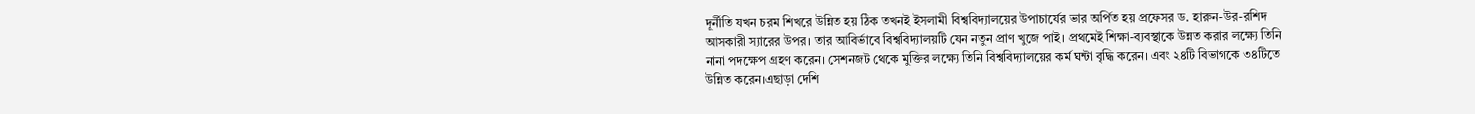দূর্নীতি যখন চরম শিখরে উন্নিত হয় ঠিক তখনই ইসলামী বিশ্ববিদ্যালয়ের উপাচার্যের ভার অর্পিত হয় প্রফেসর ড. হারুন-উর-রশিদ আসকারী স্যারের উপর। তার আবির্ভাবে বিশ্ববিদ্যালয়টি যেন নতুন প্রাণ খুজে পাই। প্রথমেই শিক্ষা-ব্যবস্থাকে উন্নত করার লক্ষ্যে তিনি নানা পদক্ষেপ গ্রহণ করেন। সেশনজট থেকে মুক্তির লক্ষ্যে তিনি বিশ্ববিদ্যালয়ের কর্ম ঘন্টা বৃদ্ধি করেন। এবং ২৪টি বিভাগকে ৩৪টিতে উন্নিত করেন।এছাড়া দেশি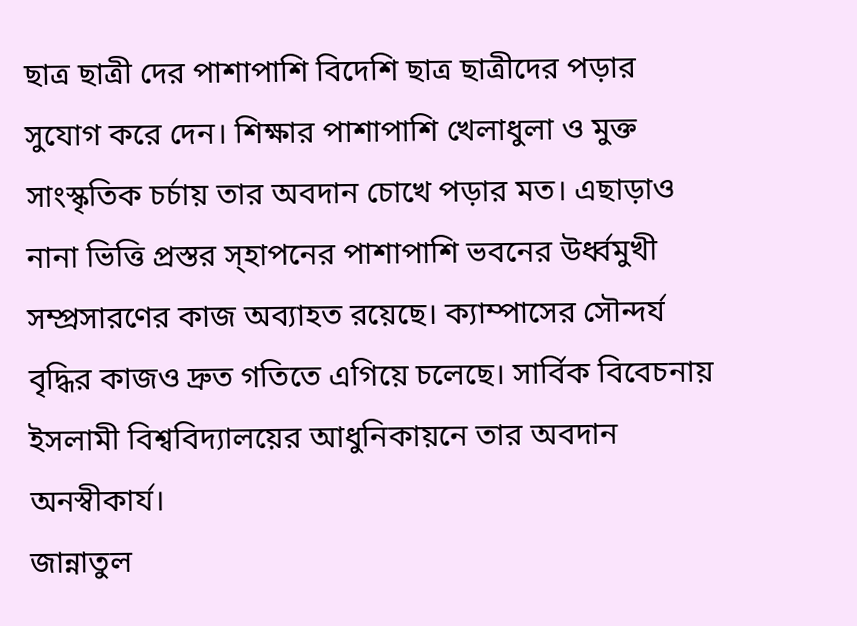ছাত্র ছাত্রী দের পাশাপাশি বিদেশি ছাত্র ছাত্রীদের পড়ার সুযোগ করে দেন। শিক্ষার পাশাপাশি খেলাধুলা ও মুক্ত সাংস্কৃতিক চর্চায় তার অবদান চোখে পড়ার মত। এছাড়াও নানা ভিত্তি প্রস্তর স্হাপনের পাশাপাশি ভবনের উর্ধ্বমুখী সম্প্রসারণের কাজ অব্যাহত রয়েছে। ক্যাম্পাসের সৌন্দর্য বৃদ্ধির কাজও দ্রুত গতিতে এগিয়ে চলেছে। সার্বিক বিবেচনায় ইসলামী বিশ্ববিদ্যালয়ের আধুনিকায়নে তার অবদান অনস্বীকার্য।
জান্নাতুল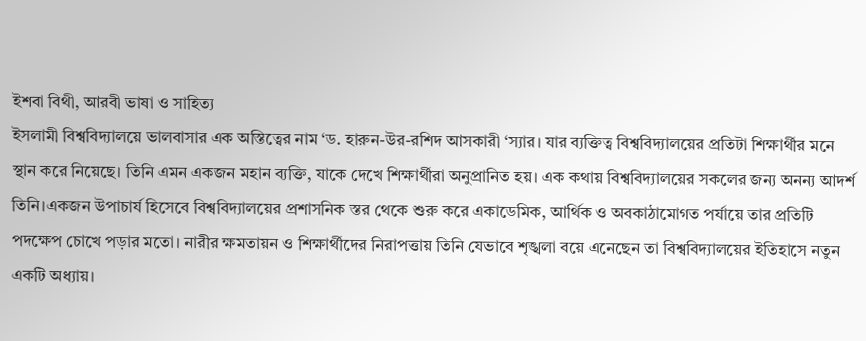ইশবা বিথী, আরবী ভাষা ও সাহিত্য
ইসলামী বিশ্ববিদ্যালয়ে ভালবাসার এক অস্তিত্বের নাম ‘ড. হারুন-উর-রশিদ আসকারী ‘স্যার। যার ব্যক্তিত্ব বিশ্ববিদ্যালয়ের প্রতিটা শিক্ষার্থীর মনে স্থান করে নিয়েছে। তিনি এমন একজন মহান ব্যক্তি, যাকে দেখে শিক্ষার্থীরা অনুপ্রানিত হয়। এক কথায় বিশ্ববিদ্যালয়ের সকলের জন্য অনন্য আদর্শ তিনি।একজন উপাচার্য হিসেবে বিশ্ববিদ্যালয়ের প্রশাসনিক স্তর থেকে শুরু করে একাডেমিক, আর্থিক ও অবকাঠামোগত পর্যায়ে তার প্রতিটি পদক্ষেপ চোখে পড়ার মতো। নারীর ক্ষমতায়ন ও শিক্ষার্থীদের নিরাপত্তায় তিনি যেভাবে শৃঙ্খলা বয়ে এনেছেন তা বিশ্ববিদ্যালয়ের ইতিহাসে নতুন একটি অধ্যায়।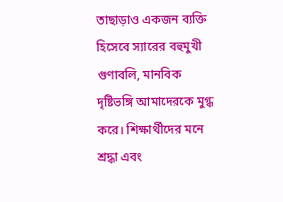তাছাড়াও একজন ব্যক্তি হিসেবে স্যারের বহুমুখী গুণাবলি, মানবিক দৃষ্টিভঙ্গি আমাদেরকে মুগ্ধ করে। শিক্ষার্থীদের মনে শ্রদ্ধা এবং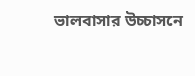ভালবাসার উচ্চাসনে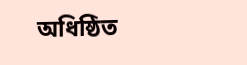অধিষ্ঠিত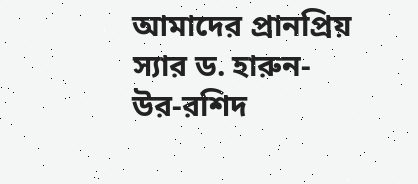আমাদের প্রানপ্রিয় স্যার ড. হারুন-উর-রশিদ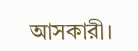আসকারী।